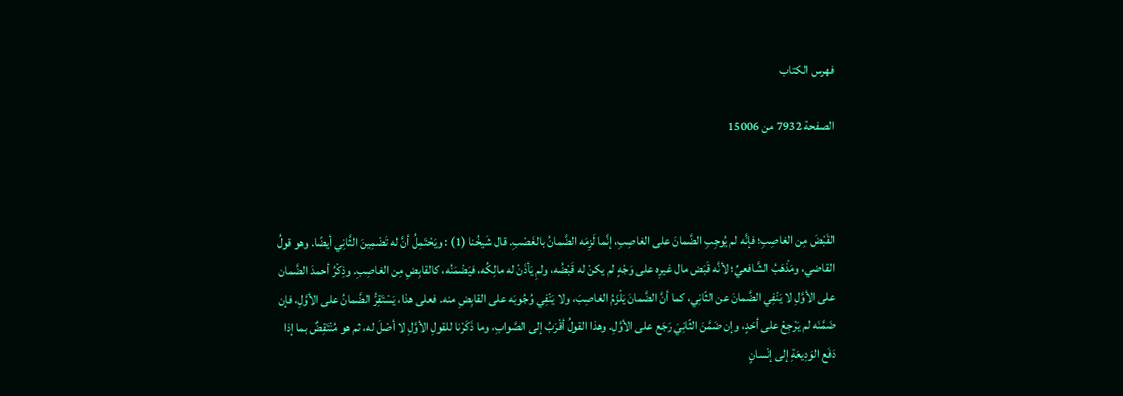فهرس الكتاب

الصفحة 7932 من 15006



القَبْضَ مِن الغاصِبِ؛ فإنَّه لم يُوجِبِ الضَّمانَ على الغاصِبِ، إنَّما لَزِمَه الضَّمانُ بالغَصْبِ. قال شَيخُنا (1) : ويَحْتَمِلُ أنَّ له تَضْمِينَ الثَّانِي أيضًا. وهو قولُ القاضي، ومَذْهَبُ الشَّافعيِّ؛ لأنَّه قَبَض مال غيرِه على وَجْهٍ لم يكنْ له قَبْضُه، ولمِ يَأذَنْ له مالِكُه، فيَضْمَنُه، كالقابِضِ مِن الغاصِبِ. وذِكْرُ أحمدَ الضَّمان على الأوَّلِ لا يَنْفِي الضَّمانَ عن الثّانِي، كما أنَّ الضَّمانَ يَلْزَمُ الغاصِبَ، ولا يَنْفِي وُجُوبَه على القابِضِ منه. فعلى هذا، يَسْتَقِرُّ الضَّمانُ على الأوَّلِ، فإن ضَمَّنَه لم يَرْجِعْ على أحَدٍ، وإن ضَمَّنَ الثّانِيَ رَجَع على الأوَّلِ. وهذا القولُ أقْرَبُ إلى الصَّوابِ، وما ذَكَرْنا للقولِ الأوَّلِ لا أصْلَ له، ثم هو مُنْتَقِضٌ بما إذا دَفَع الوَدِيعَةِ إلى إنْسانٍ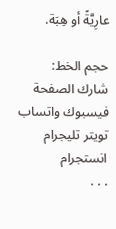عارِيَّةً أو هِبَة.

حجم الخط:
شارك الصفحة
فيسبوك واتساب تويتر تليجرام انستجرام
. . .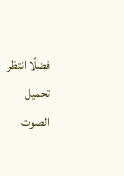فضلًا انتظر تحميل الصوت